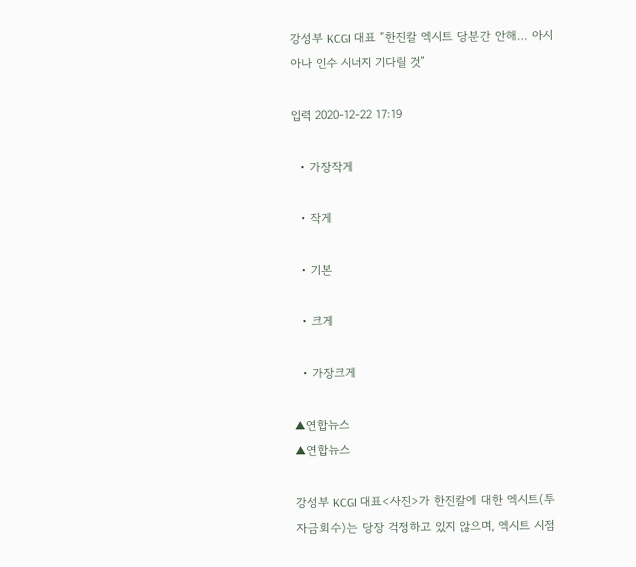강성부 KCGI 대표 “한진칼 엑시트 당분간 안해… 아시아나 인수 시너지 기다릴 것”

입력 2020-12-22 17:19

  • 가장작게

  • 작게

  • 기본

  • 크게

  • 가장크게

▲연합뉴스
▲연합뉴스

강성부 KCGI 대표<사진>가 한진칼에 대한 엑시트(투자금회수)는 당장 걱정하고 있지 않으며, 엑시트 시점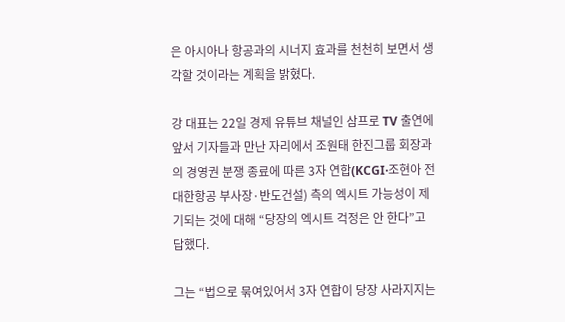은 아시아나 항공과의 시너지 효과를 천천히 보면서 생각할 것이라는 계획을 밝혔다.

강 대표는 22일 경제 유튜브 채널인 삼프로 TV 출연에 앞서 기자들과 만난 자리에서 조원태 한진그룹 회장과의 경영권 분쟁 종료에 따른 3자 연합(KCGI·조현아 전 대한항공 부사장·반도건설) 측의 엑시트 가능성이 제기되는 것에 대해 “당장의 엑시트 걱정은 안 한다”고 답했다.

그는 “법으로 묶여있어서 3자 연합이 당장 사라지지는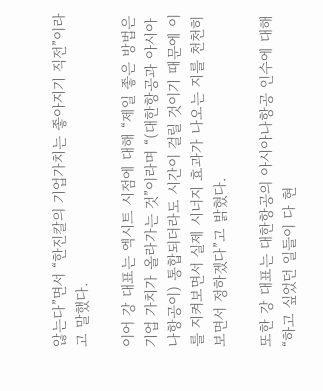않는다”면서 “한진칼의 기업가치는 좋아지기 직전”이라고 말했다.

이어 강 대표는 엑시트 시점에 대해 “제일 좋은 방법은 기업 가치가 올라가는 것”이라며 “(대한항공과 아시아나항공이) 통합되더라도 시간이 걸릴 것이기 때문에 이를 지켜보면서 실제 시너지 효과가 나오는 지를 천천히 보면서 정하겠다”고 밝혔다.

또한 강 대표는 대한항공의 아시아나항공 인수에 대해 “하고 싶었던 일들이 다 현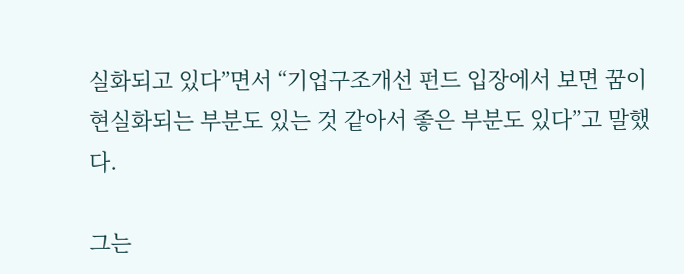실화되고 있다”면서 “기업구조개선 펀드 입장에서 보면 꿈이 현실화되는 부분도 있는 것 같아서 좋은 부분도 있다”고 말했다.

그는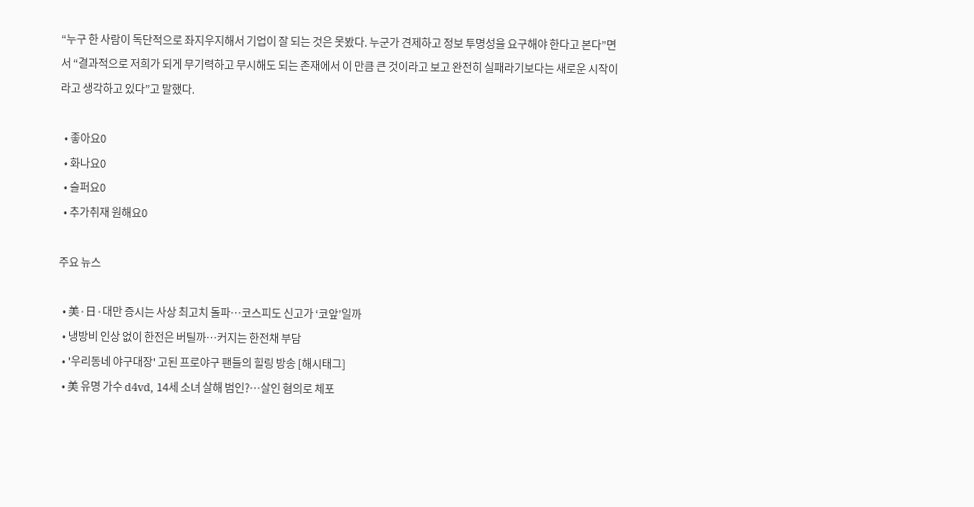“누구 한 사람이 독단적으로 좌지우지해서 기업이 잘 되는 것은 못봤다. 누군가 견제하고 정보 투명성을 요구해야 한다고 본다”면서 “결과적으로 저희가 되게 무기력하고 무시해도 되는 존재에서 이 만큼 큰 것이라고 보고 완전히 실패라기보다는 새로운 시작이라고 생각하고 있다”고 말했다.

  • 좋아요0
  • 화나요0
  • 슬퍼요0
  • 추가취재 원해요0

주요 뉴스

  • 美·日·대만 증시는 사상 최고치 돌파⋯코스피도 신고가 ‘코앞’일까
  • 냉방비 인상 없이 한전은 버틸까⋯커지는 한전채 부담
  • '우리동네 야구대장' 고된 프로야구 팬들의 힐링 방송 [해시태그]
  • 美 유명 가수 d4vd, 14세 소녀 살해 범인?⋯살인 혐의로 체포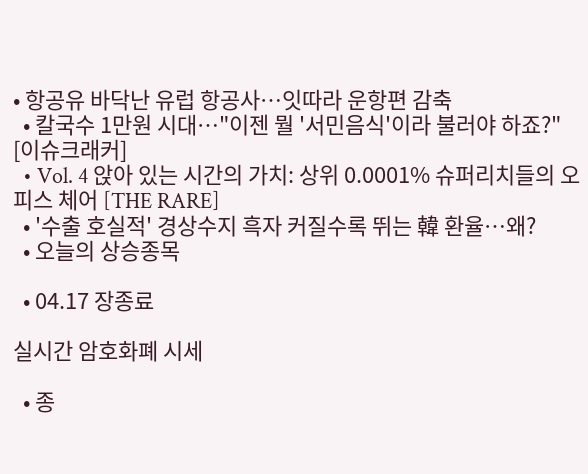• 항공유 바닥난 유럽 항공사⋯잇따라 운항편 감축
  • 칼국수 1만원 시대⋯"이젠 뭘 '서민음식'이라 불러야 하죠?" [이슈크래커]
  • Vol. 4 앉아 있는 시간의 가치: 상위 0.0001% 슈퍼리치들의 오피스 체어 [THE RARE]
  • '수출 호실적' 경상수지 흑자 커질수록 뛰는 韓 환율⋯왜?
  • 오늘의 상승종목

  • 04.17 장종료

실시간 암호화폐 시세

  • 종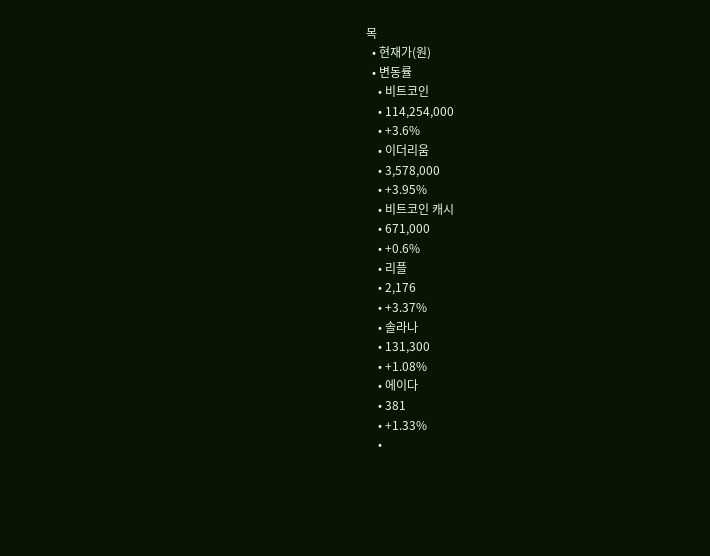목
  • 현재가(원)
  • 변동률
    • 비트코인
    • 114,254,000
    • +3.6%
    • 이더리움
    • 3,578,000
    • +3.95%
    • 비트코인 캐시
    • 671,000
    • +0.6%
    • 리플
    • 2,176
    • +3.37%
    • 솔라나
    • 131,300
    • +1.08%
    • 에이다
    • 381
    • +1.33%
    •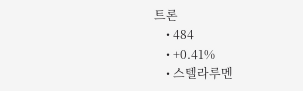트론
    • 484
    • +0.41%
    • 스텔라루멘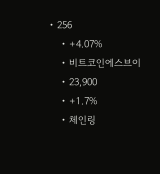• 256
    • +4.07%
    • 비트코인에스브이
    • 23,900
    • +1.7%
    • 체인링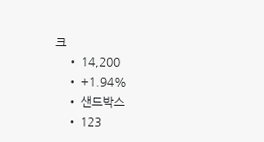크
    • 14,200
    • +1.94%
    • 샌드박스
    • 123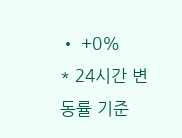• +0%
* 24시간 변동률 기준